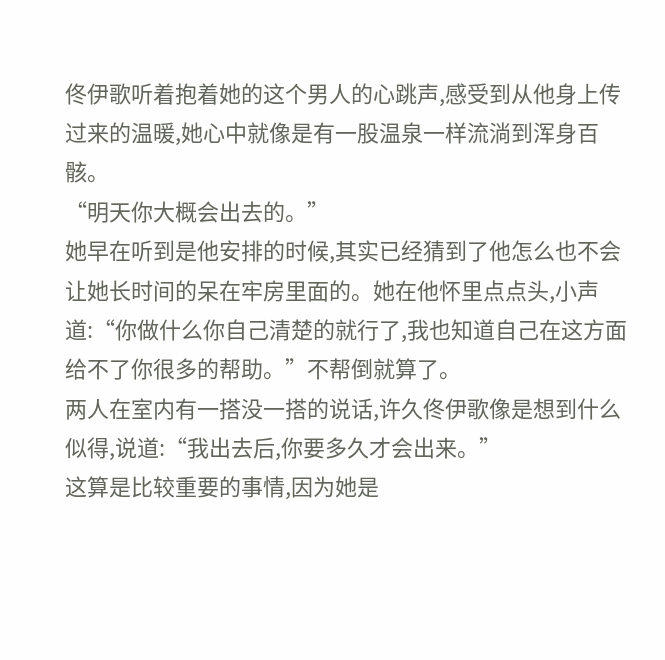佟伊歌听着抱着她的这个男人的心跳声,感受到从他身上传过来的温暖,她心中就像是有一股温泉一样流淌到浑身百骸。
“明天你大概会出去的。”
她早在听到是他安排的时候,其实已经猜到了他怎么也不会让她长时间的呆在牢房里面的。她在他怀里点点头,小声道:“你做什么你自己清楚的就行了,我也知道自己在这方面给不了你很多的帮助。”不帮倒就算了。
两人在室内有一搭没一搭的说话,许久佟伊歌像是想到什么似得,说道:“我出去后,你要多久才会出来。”
这算是比较重要的事情,因为她是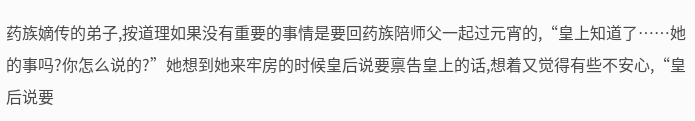药族嫡传的弟子,按道理如果没有重要的事情是要回药族陪师父一起过元宵的,“皇上知道了……她的事吗?你怎么说的?”她想到她来牢房的时候皇后说要禀告皇上的话,想着又觉得有些不安心,“皇后说要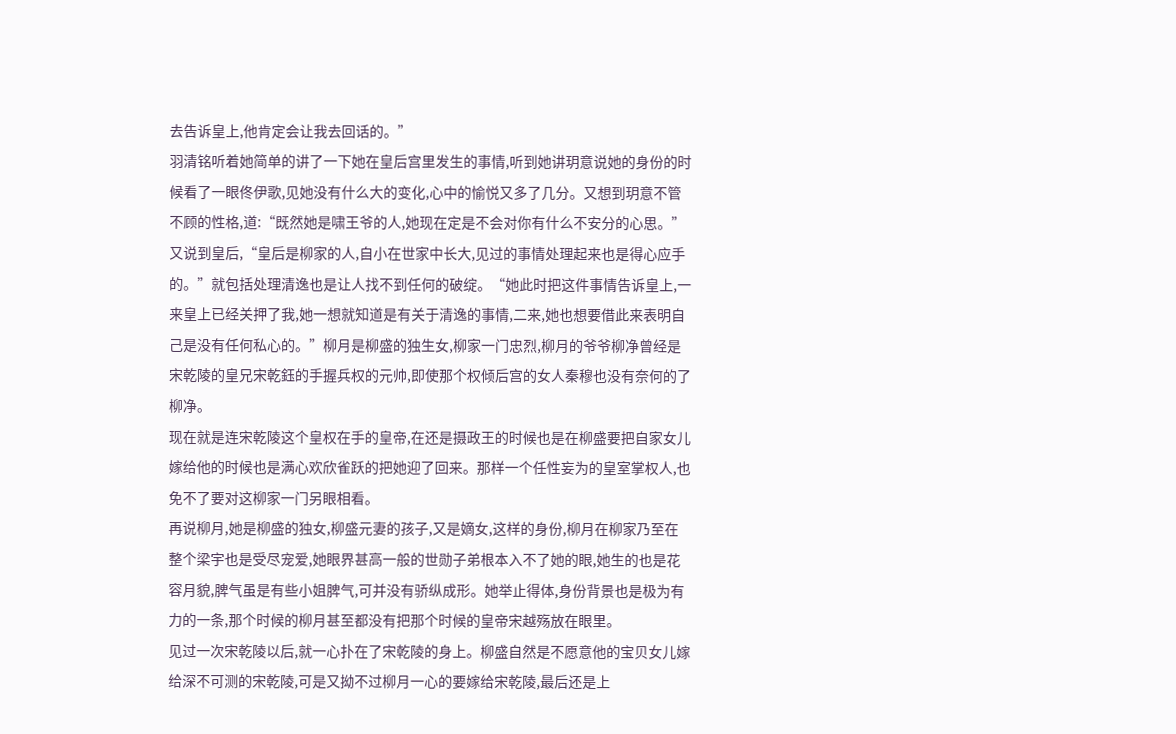去告诉皇上,他肯定会让我去回话的。”
羽清铭听着她简单的讲了一下她在皇后宫里发生的事情,听到她讲玥意说她的身份的时候看了一眼佟伊歌,见她没有什么大的变化,心中的愉悦又多了几分。又想到玥意不管不顾的性格,道:“既然她是啸王爷的人,她现在定是不会对你有什么不安分的心思。”又说到皇后,“皇后是柳家的人,自小在世家中长大,见过的事情处理起来也是得心应手的。”就包括处理清逸也是让人找不到任何的破绽。“她此时把这件事情告诉皇上,一来皇上已经关押了我,她一想就知道是有关于清逸的事情,二来,她也想要借此来表明自己是没有任何私心的。”柳月是柳盛的独生女,柳家一门忠烈,柳月的爷爷柳净曾经是宋乾陵的皇兄宋乾鈺的手握兵权的元帅,即使那个权倾后宫的女人秦穆也没有奈何的了柳净。
现在就是连宋乾陵这个皇权在手的皇帝,在还是摄政王的时候也是在柳盛要把自家女儿嫁给他的时候也是满心欢欣雀跃的把她迎了回来。那样一个任性妄为的皇室掌权人,也免不了要对这柳家一门另眼相看。
再说柳月,她是柳盛的独女,柳盛元妻的孩子,又是嫡女,这样的身份,柳月在柳家乃至在整个梁宇也是受尽宠爱,她眼界甚高一般的世勋子弟根本入不了她的眼,她生的也是花容月貌,脾气虽是有些小姐脾气,可并没有骄纵成形。她举止得体,身份背景也是极为有力的一条,那个时候的柳月甚至都没有把那个时候的皇帝宋越殇放在眼里。
见过一次宋乾陵以后,就一心扑在了宋乾陵的身上。柳盛自然是不愿意他的宝贝女儿嫁给深不可测的宋乾陵,可是又拗不过柳月一心的要嫁给宋乾陵,最后还是上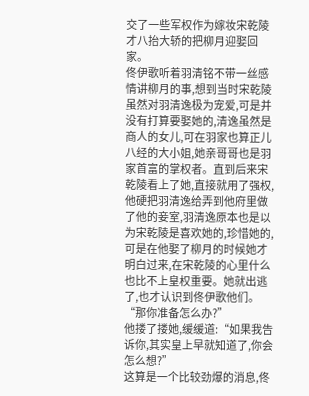交了一些军权作为嫁妆宋乾陵才八抬大轿的把柳月迎娶回家。
佟伊歌听着羽清铭不带一丝感情讲柳月的事,想到当时宋乾陵虽然对羽清逸极为宠爱,可是并没有打算要娶她的,清逸虽然是商人的女儿,可在羽家也算正儿八经的大小姐,她亲哥哥也是羽家首富的掌权者。直到后来宋乾陵看上了她,直接就用了强权,他硬把羽清逸给弄到他府里做了他的妾室,羽清逸原本也是以为宋乾陵是喜欢她的,珍惜她的,可是在他娶了柳月的时候她才明白过来,在宋乾陵的心里什么也比不上皇权重要。她就出逃了,也才认识到佟伊歌他们。
“那你准备怎么办?”
他搂了搂她,缓缓道:“如果我告诉你,其实皇上早就知道了,你会怎么想?”
这算是一个比较劲爆的消息,佟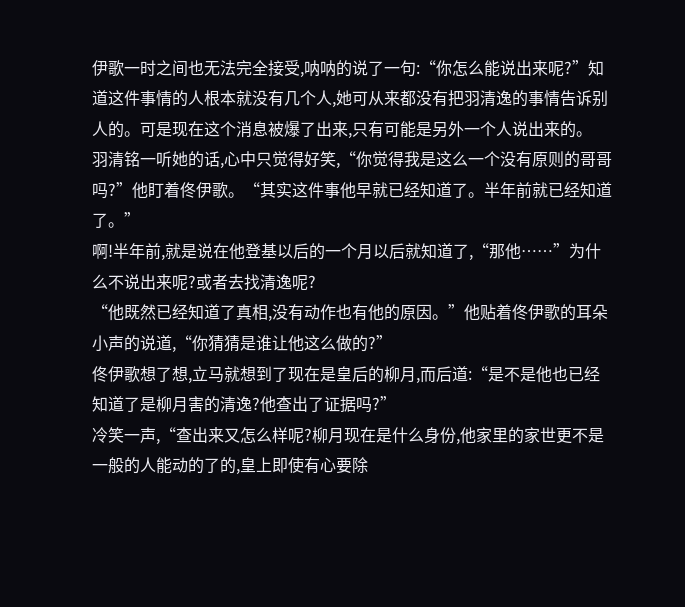伊歌一时之间也无法完全接受,呐呐的说了一句:“你怎么能说出来呢?”知道这件事情的人根本就没有几个人,她可从来都没有把羽清逸的事情告诉别人的。可是现在这个消息被爆了出来,只有可能是另外一个人说出来的。
羽清铭一听她的话,心中只觉得好笑,“你觉得我是这么一个没有原则的哥哥吗?”他盯着佟伊歌。“其实这件事他早就已经知道了。半年前就已经知道了。”
啊!半年前,就是说在他登基以后的一个月以后就知道了,“那他……”为什么不说出来呢?或者去找清逸呢?
“他既然已经知道了真相,没有动作也有他的原因。”他贴着佟伊歌的耳朵小声的说道,“你猜猜是谁让他这么做的?”
佟伊歌想了想,立马就想到了现在是皇后的柳月,而后道:“是不是他也已经知道了是柳月害的清逸?他查出了证据吗?”
冷笑一声,“查出来又怎么样呢?柳月现在是什么身份,他家里的家世更不是一般的人能动的了的,皇上即使有心要除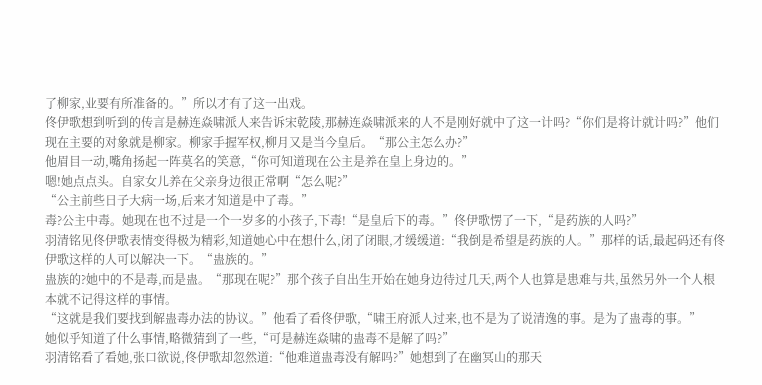了柳家,业要有所准备的。”所以才有了这一出戏。
佟伊歌想到听到的传言是赫连焱啸派人来告诉宋乾陵,那赫连焱啸派来的人不是刚好就中了这一计吗?“你们是将计就计吗?”他们现在主要的对象就是柳家。柳家手握军权,柳月又是当今皇后。“那公主怎么办?”
他眉目一动,嘴角扬起一阵莫名的笑意,“你可知道现在公主是养在皇上身边的。”
嗯!她点点头。自家女儿养在父亲身边很正常啊“怎么呢?”
“公主前些日子大病一场,后来才知道是中了毒。”
毒?公主中毒。她现在也不过是一个一岁多的小孩子,下毒!“是皇后下的毒。”佟伊歌愣了一下,“是药族的人吗?”
羽清铭见佟伊歌表情变得极为精彩,知道她心中在想什么,闭了闭眼,才缓缓道:“我倒是希望是药族的人。”那样的话,最起码还有佟伊歌这样的人可以解决一下。“蛊族的。”
蛊族的?她中的不是毒,而是蛊。“那现在呢?”那个孩子自出生开始在她身边待过几天,两个人也算是患难与共,虽然另外一个人根本就不记得这样的事情。
“这就是我们要找到解蛊毒办法的协议。”他看了看佟伊歌,“啸王府派人过来,也不是为了说清逸的事。是为了蛊毒的事。”
她似乎知道了什么事情,略微猜到了一些,“可是赫连焱啸的蛊毒不是解了吗?”
羽清铭看了看她,张口欲说,佟伊歌却忽然道:“他难道蛊毒没有解吗?”她想到了在幽冥山的那天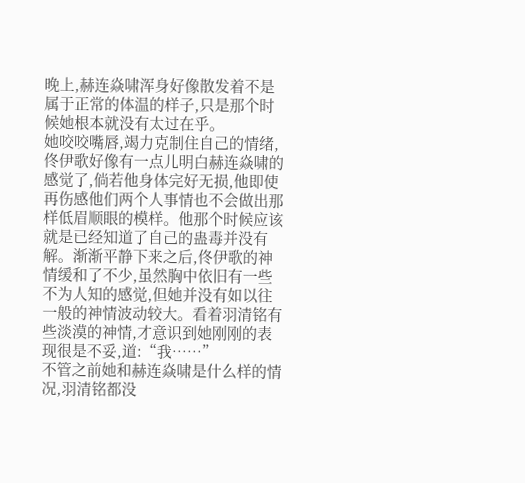晚上,赫连焱啸浑身好像散发着不是属于正常的体温的样子,只是那个时候她根本就没有太过在乎。
她咬咬嘴唇,竭力克制住自己的情绪,佟伊歌好像有一点儿明白赫连焱啸的感觉了,倘若他身体完好无损,他即使再伤感他们两个人事情也不会做出那样低眉顺眼的模样。他那个时候应该就是已经知道了自己的蛊毒并没有解。渐渐平静下来之后,佟伊歌的神情缓和了不少,虽然胸中依旧有一些不为人知的感觉,但她并没有如以往一般的神情波动较大。看着羽清铭有些淡漠的神情,才意识到她刚刚的表现很是不妥,道:“我……”
不管之前她和赫连焱啸是什么样的情况,羽清铭都没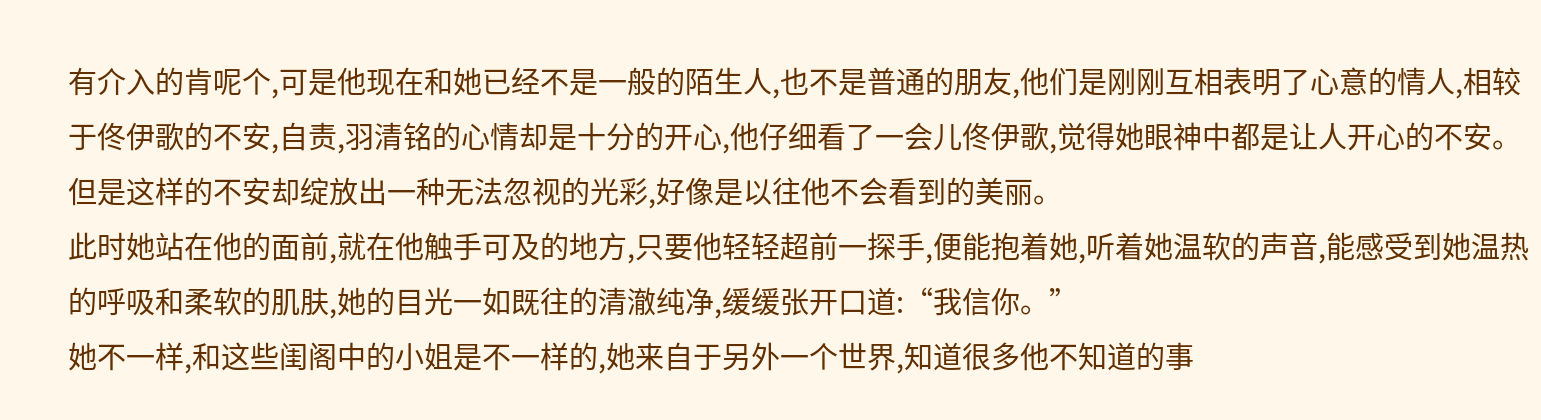有介入的肯呢个,可是他现在和她已经不是一般的陌生人,也不是普通的朋友,他们是刚刚互相表明了心意的情人,相较于佟伊歌的不安,自责,羽清铭的心情却是十分的开心,他仔细看了一会儿佟伊歌,觉得她眼神中都是让人开心的不安。但是这样的不安却绽放出一种无法忽视的光彩,好像是以往他不会看到的美丽。
此时她站在他的面前,就在他触手可及的地方,只要他轻轻超前一探手,便能抱着她,听着她温软的声音,能感受到她温热的呼吸和柔软的肌肤,她的目光一如既往的清澈纯净,缓缓张开口道:“我信你。”
她不一样,和这些闺阁中的小姐是不一样的,她来自于另外一个世界,知道很多他不知道的事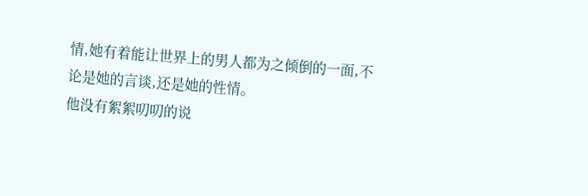情,她有着能让世界上的男人都为之倾倒的一面,不论是她的言谈,还是她的性情。
他没有絮絮叨叨的说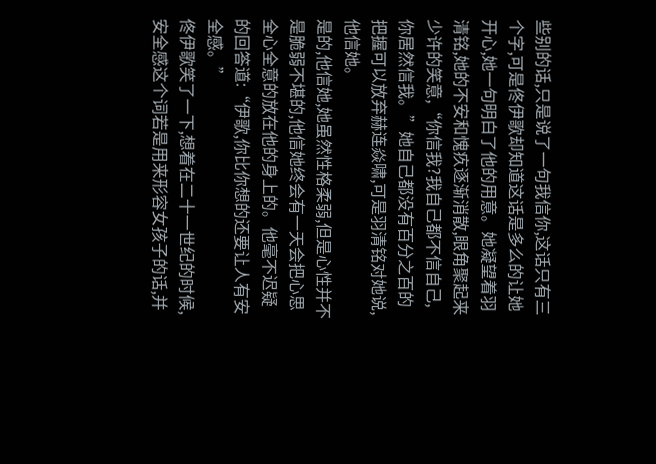些别的话,只是说了一句我信你,这话只有三个字,可是佟伊歌却知道这话是多么的让她开心,她一句明白了他的用意。她凝望着羽清铭,她的不安和愧疚逐渐消散,眼角聚起来少许的笑意,“你信我?我自己都不信自己,你居然信我。”她自己都没有百分之百的把握可以放弃赫连焱啸,可是羽清铭对她说,他信她。
是的,他信她,她虽然性格柔弱,但是心性并不是脆弱不堪的,他信她终会有一天会把心思全心全意的放在他的身上的。他毫不迟疑的回答道:“伊歌,你比你想的还要让人有安全感。”
佟伊歌笑了一下,想着在二十一世纪的时候,安全感这个词若是用来形容女孩子的话,并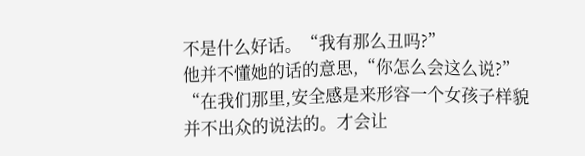不是什么好话。“我有那么丑吗?”
他并不懂她的话的意思,“你怎么会这么说?”
“在我们那里,安全感是来形容一个女孩子样貌并不出众的说法的。才会让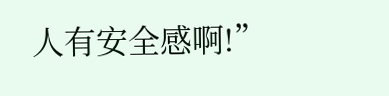人有安全感啊!”